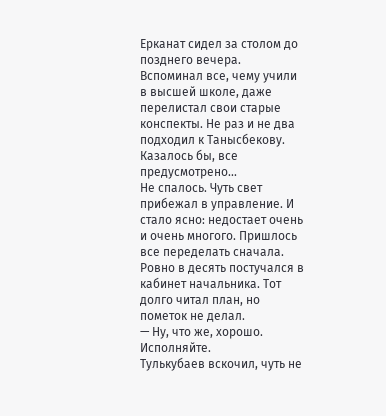Ерканат сидел за столом до позднего вечера. Вспоминал все, чему учили в высшей школе, даже перелистал свои старые конспекты. Не раз и не два подходил к Танысбекову. Казалось бы, все предусмотрено...
Не спалось. Чуть свет прибежал в управление. И стало ясно: недостает очень и очень многого. Пришлось все переделать сначала. Ровно в десять постучался в кабинет начальника. Тот долго читал план, но пометок не делал.
— Ну, что же, хорошо. Исполняйте.
Тулькубаев вскочил, чуть не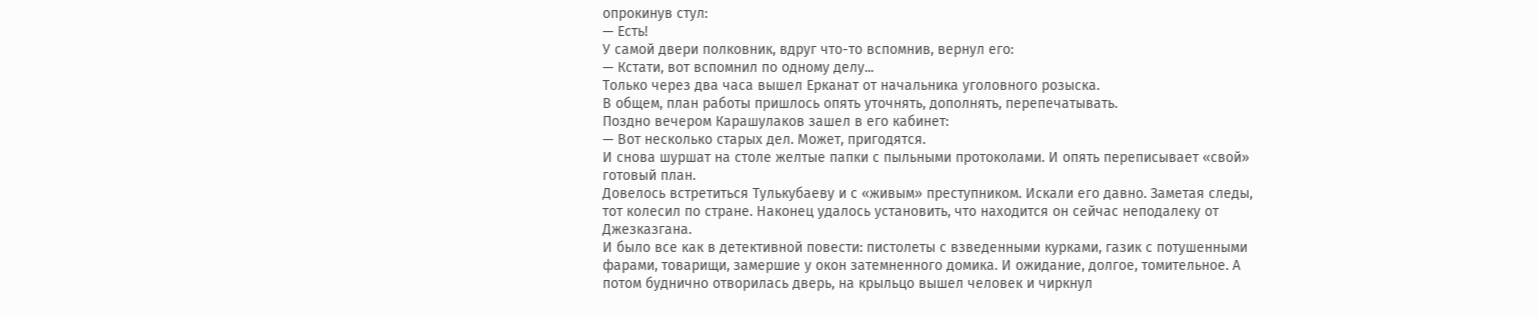опрокинув стул:
— Есть!
У самой двери полковник, вдруг что-то вспомнив, вернул его:
— Кстати, вот вспомнил по одному делу...
Только через два часа вышел Ерканат от начальника уголовного розыска.
В общем, план работы пришлось опять уточнять, дополнять, перепечатывать.
Поздно вечером Карашулаков зашел в его кабинет:
— Вот несколько старых дел. Может, пригодятся.
И снова шуршат на столе желтые папки с пыльными протоколами. И опять переписывает «свой» готовый план.
Довелось встретиться Тулькубаеву и с «живым» преступником. Искали его давно. Заметая следы, тот колесил по стране. Наконец удалось установить, что находится он сейчас неподалеку от Джезказгана.
И было все как в детективной повести: пистолеты с взведенными курками, газик с потушенными фарами, товарищи, замершие у окон затемненного домика. И ожидание, долгое, томительное. А потом буднично отворилась дверь, на крыльцо вышел человек и чиркнул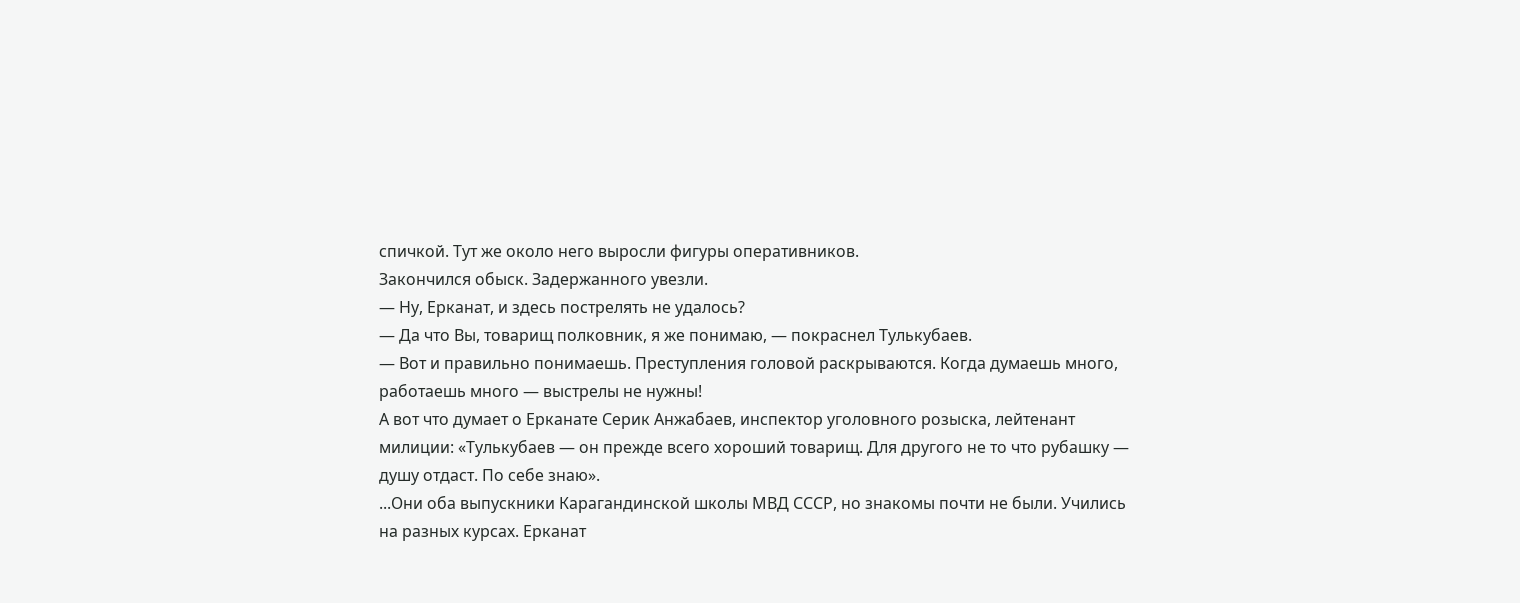спичкой. Тут же около него выросли фигуры оперативников.
Закончился обыск. Задержанного увезли.
— Ну, Ерканат, и здесь пострелять не удалось?
— Да что Вы, товарищ полковник, я же понимаю, — покраснел Тулькубаев.
— Вот и правильно понимаешь. Преступления головой раскрываются. Когда думаешь много, работаешь много — выстрелы не нужны!
А вот что думает о Ерканате Серик Анжабаев, инспектор уголовного розыска, лейтенант милиции: «Тулькубаев — он прежде всего хороший товарищ. Для другого не то что рубашку — душу отдаст. По себе знаю».
...Они оба выпускники Карагандинской школы МВД СССР, но знакомы почти не были. Учились на разных курсах. Ерканат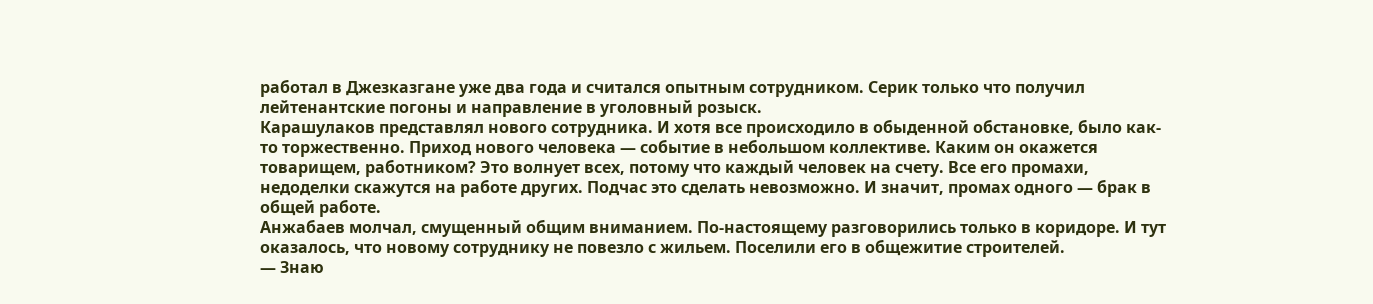работал в Джезказгане уже два года и считался опытным сотрудником. Серик только что получил лейтенантские погоны и направление в уголовный розыск.
Карашулаков представлял нового сотрудника. И хотя все происходило в обыденной обстановке, было как-то торжественно. Приход нового человека — событие в небольшом коллективе. Каким он окажется товарищем, работником? Это волнует всех, потому что каждый человек на счету. Все его промахи, недоделки скажутся на работе других. Подчас это сделать невозможно. И значит, промах одного — брак в общей работе.
Анжабаев молчал, смущенный общим вниманием. По-настоящему разговорились только в коридоре. И тут оказалось, что новому сотруднику не повезло с жильем. Поселили его в общежитие строителей.
— Знаю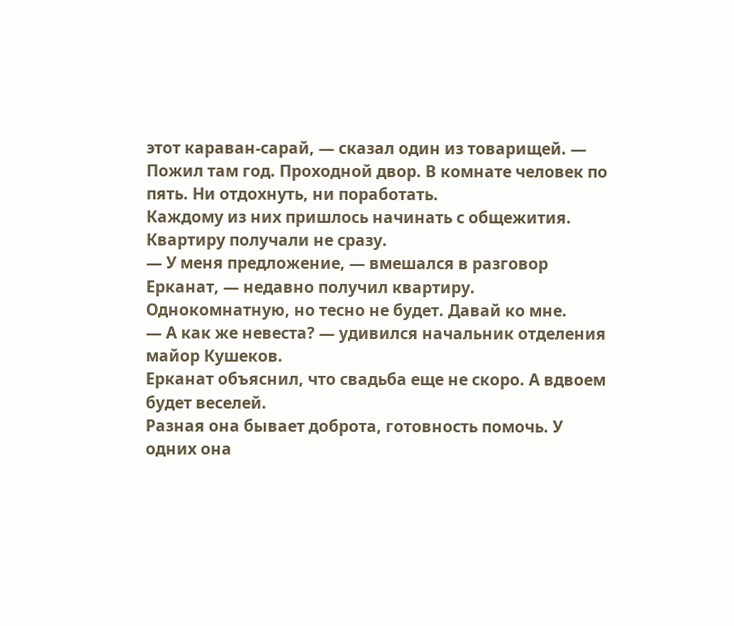этот караван-сарай, — сказал один из товарищей. — Пожил там год. Проходной двор. В комнате человек по пять. Ни отдохнуть, ни поработать.
Каждому из них пришлось начинать с общежития. Квартиру получали не сразу.
— У меня предложение, — вмешался в разговор Ерканат, — недавно получил квартиру. Однокомнатную, но тесно не будет. Давай ко мне.
— А как же невеста? — удивился начальник отделения майор Кушеков.
Ерканат объяснил, что свадьба еще не скоро. А вдвоем будет веселей.
Разная она бывает доброта, готовность помочь. У одних она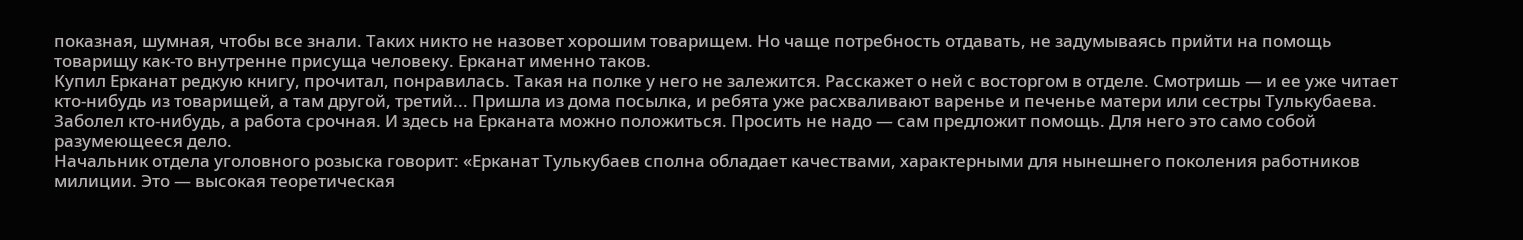показная, шумная, чтобы все знали. Таких никто не назовет хорошим товарищем. Но чаще потребность отдавать, не задумываясь прийти на помощь товарищу как-то внутренне присуща человеку. Ерканат именно таков.
Купил Ерканат редкую книгу, прочитал, понравилась. Такая на полке у него не залежится. Расскажет о ней с восторгом в отделе. Смотришь — и ее уже читает кто-нибудь из товарищей, а там другой, третий... Пришла из дома посылка, и ребята уже расхваливают варенье и печенье матери или сестры Тулькубаева.
Заболел кто-нибудь, а работа срочная. И здесь на Ерканата можно положиться. Просить не надо — сам предложит помощь. Для него это само собой разумеющееся дело.
Начальник отдела уголовного розыска говорит: «Ерканат Тулькубаев сполна обладает качествами, характерными для нынешнего поколения работников милиции. Это — высокая теоретическая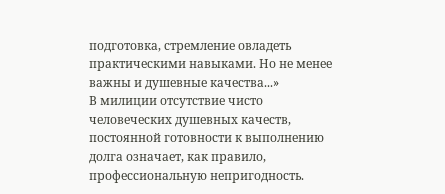подготовка, стремление овладеть практическими навыками. Но не менее важны и душевные качества...»
В милиции отсутствие чисто человеческих душевных качеств, постоянной готовности к выполнению долга означает, как правило, профессиональную непригодность.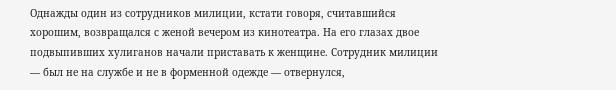Однажды один из сотрудников милиции, кстати говоря, считавшийся хорошим, возвращался с женой вечером из кинотеатра. На его глазах двое подвыпивших хулиганов начали приставать к женщине. Сотрудник милиции — был не на службе и не в форменной одежде — отвернулся,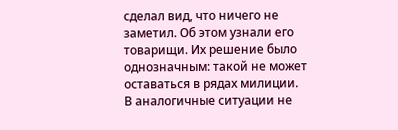сделал вид, что ничего не заметил. Об этом узнали его товарищи. Их решение было однозначным: такой не может оставаться в рядах милиции.
В аналогичные ситуации не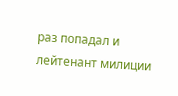раз попадал и лейтенант милиции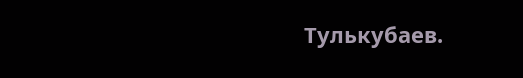Тулькубаев.